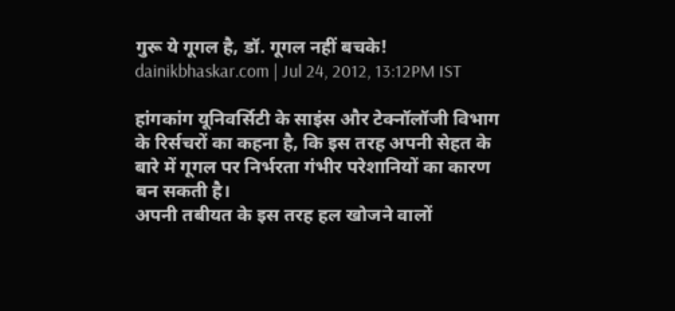गुरू ये गूगल है, डॉ. गूगल नहीं बचके!
dainikbhaskar.com | Jul 24, 2012, 13:12PM IST

हांगकांग यूनिवर्सिटी के साइंस और टेक्नॉलॉजी विभाग के रिर्सचरों का कहना है, कि इस तरह अपनी सेहत के बारे में गूगल पर निर्भरता गंभीर परेशानियों का कारण बन सकती है।
अपनी तबीयत के इस तरह हल खोजने वालों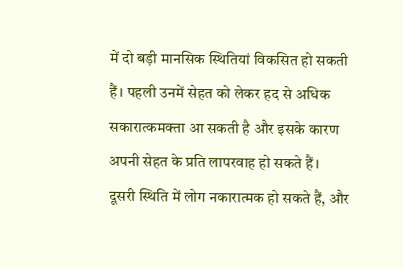में दो बड़ी मानसिक स्थितियां विकसित हो सकती हैं। पहली उनमें सेहत को लेकर हद से अधिक सकारात्कमक्ता आ सकती है और इसके कारण अपनी सेहत के प्रति लापरवाह हो सकते हैं।
दूसरी स्थिति में लोग नकारात्मक हो सकते हैं, और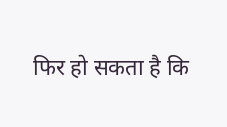फिर हो सकता है कि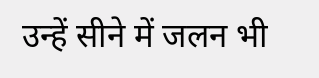उन्हें सीने में जलन भी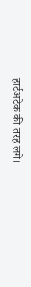हार्टअटेक की तरह लगे।